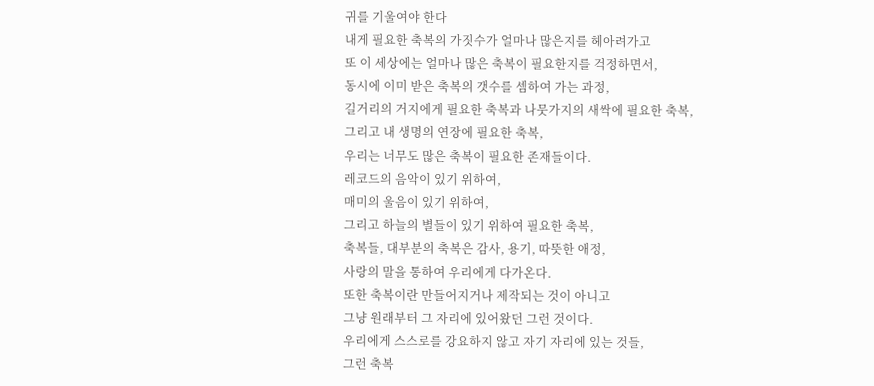귀를 기울여야 한다
내게 필요한 축복의 가짓수가 얼마나 많은지를 헤아려가고
또 이 세상에는 얼마나 많은 축복이 필요한지를 걱정하면서,
동시에 이미 받은 축복의 갯수를 셈하여 가는 과정,
길거리의 거지에게 필요한 축복과 나뭇가지의 새싹에 필요한 축복,
그리고 내 생명의 연장에 필요한 축복,
우리는 너무도 많은 축복이 필요한 존재들이다.
레코드의 음악이 있기 위하여,
매미의 울음이 있기 위하여,
그리고 하늘의 별들이 있기 위하여 필요한 축복,
축복들, 대부분의 축복은 감사, 용기, 따뜻한 애정,
사랑의 말을 통하여 우리에게 다가온다.
또한 축복이란 만들어지거나 제작되는 것이 아니고
그냥 원래부터 그 자리에 있어왔던 그런 것이다.
우리에게 스스로를 강요하지 않고 자기 자리에 있는 것들,
그런 축복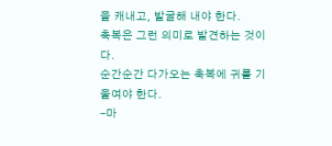을 캐내고, 발굴해 내야 한다.
축복은 그런 의미로 발견하는 것이다.
순간순간 다가오는 축복에 귀를 기울여야 한다.
-마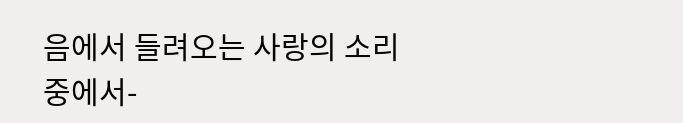음에서 들려오는 사랑의 소리 중에서-